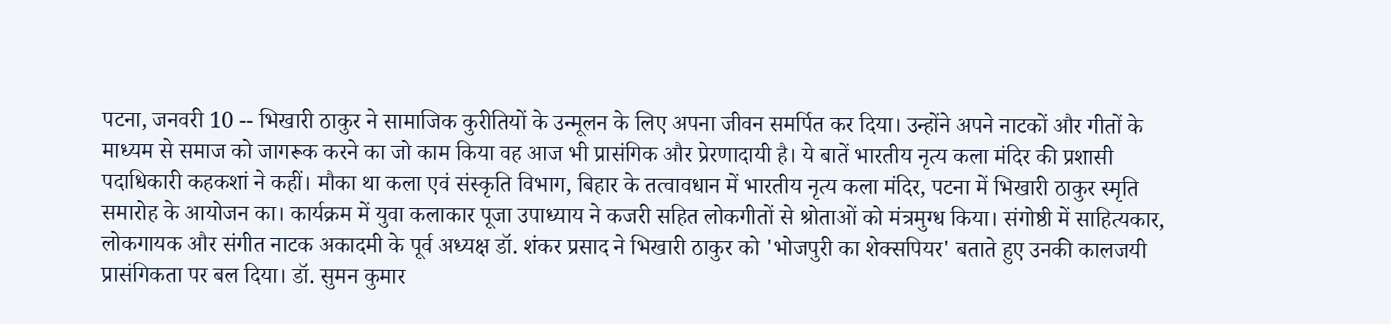पटना, जनवरी 10 -- भिखारी ठाकुर ने सामाजिक कुरीतियों के उन्मूलन के लिए अपना जीवन समर्पित कर दिया। उन्होंने अपने नाटकों और गीतों के माध्यम से समाज को जागरूक करने का जो काम किया वह आज भी प्रासंगिक और प्रेरणादायी है। ये बातें भारतीय नृत्य कला मंदिर की प्रशासी पदाधिकारी कहकशां ने कहीं। मौका था कला एवं संस्कृति विभाग, बिहार के तत्वावधान में भारतीय नृत्य कला मंदिर, पटना में भिखारी ठाकुर स्मृति समारोह के आयोजन का। कार्यक्रम में युवा कलाकार पूजा उपाध्याय ने कजरी सहित लोकगीतों से श्रोताओं को मंत्रमुग्ध किया। संगोष्ठी में साहित्यकार, लोकगायक और संगीत नाटक अकादमी के पूर्व अध्यक्ष डॉ. शंकर प्रसाद ने भिखारी ठाकुर को 'भोजपुरी का शेक्सपियर' बताते हुए उनकी कालजयी प्रासंगिकता पर बल दिया। डॉ. सुमन कुमार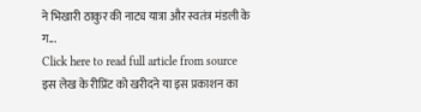ने भिखारी ठाकुर की नाट्य यात्रा और स्वतंत्र मंडली के ग...
Click here to read full article from source
इस लेख के रीप्रिंट को खरीदने या इस प्रकाशन का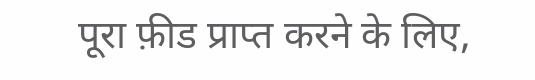पूरा फ़ीड प्राप्त करने के लिए,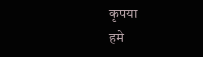कृपया
हमे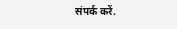संपर्क करें.